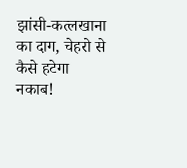झांसी-कत्लखाना का दाग, चेहरो से कैसे हटेगा नकाब!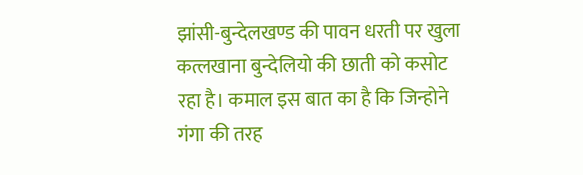झांसी-बुन्देलखण्ड की पावन धरती पर खुला कत्लखाना बुन्देलियो की छाती को कसोट रहा है। कमाल इस बात का है कि जिन्होने गंगा की तरह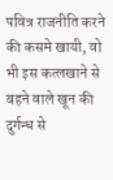पवित्र राजनीति करने की कसमे खायी, वो भी इस कत्लखाने से बहने वाले खून की दुर्गन्ध से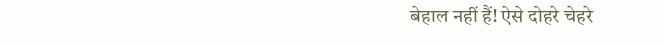बेहाल नहीं हैं! ऐसे दोहरे चेहरे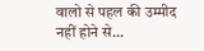वालो से पहल की उम्मीद नहीं होने से…